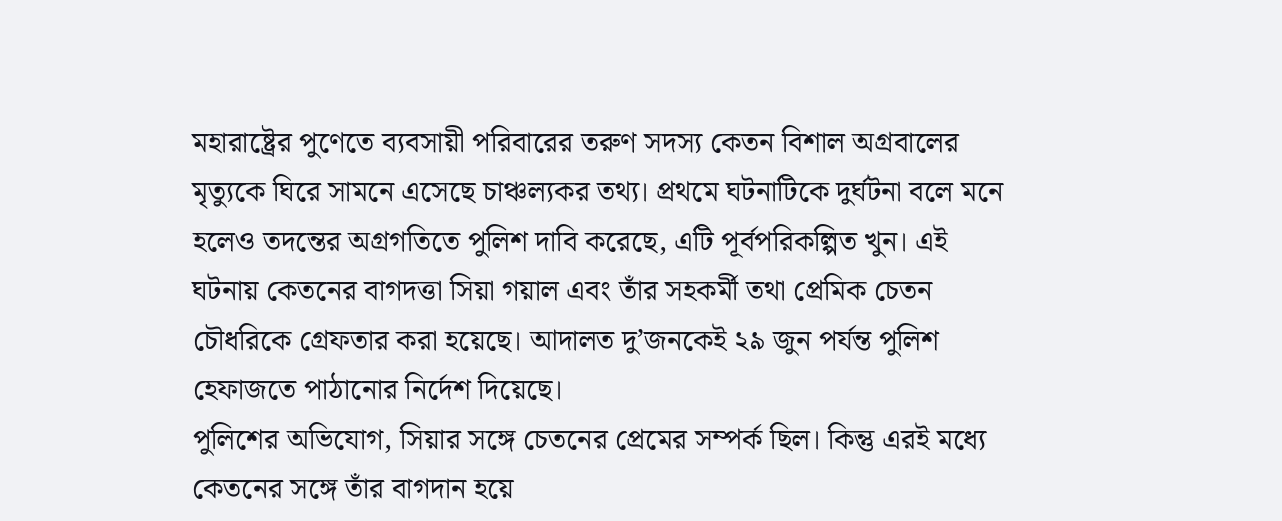মহারাষ্ট্রের পুণেতে ব্যবসায়ী পরিবারের তরুণ সদস্য কেতন বিশাল অগ্রবালের মৃত্যুকে ঘিরে সামনে এসেছে চাঞ্চল্যকর তথ্য। প্রথমে ঘটনাটিকে দুর্ঘটনা বলে মনে হলেও তদন্তের অগ্রগতিতে পুলিশ দাবি করেছে, এটি পূর্বপরিকল্পিত খুন। এই ঘটনায় কেতনের বাগদত্তা সিয়া গয়াল এবং তাঁর সহকর্মী তথা প্রেমিক চেতন চৌধরিকে গ্রেফতার করা হয়েছে। আদালত দু’জনকেই ২৯ জুন পর্যন্ত পুলিশ হেফাজতে পাঠানোর নির্দেশ দিয়েছে।
পুলিশের অভিযোগ, সিয়ার সঙ্গে চেতনের প্রেমের সম্পর্ক ছিল। কিন্তু এরই মধ্যে কেতনের সঙ্গে তাঁর বাগদান হয়ে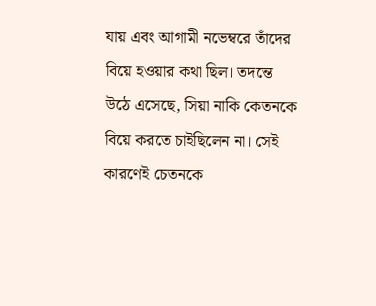যায় এবং আগামী নভেম্বরে তাঁদের বিয়ে হওয়ার কথা ছিল। তদন্তে উঠে এসেছে, সিয়া নাকি কেতনকে বিয়ে করতে চাইছিলেন না। সেই কারণেই চেতনকে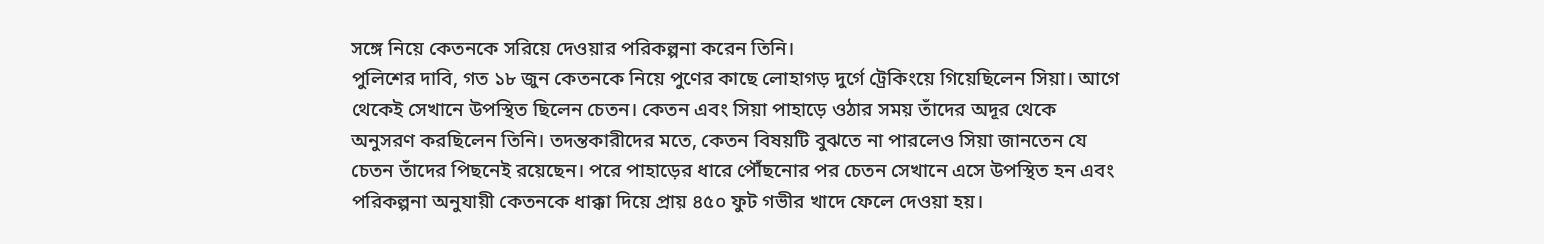সঙ্গে নিয়ে কেতনকে সরিয়ে দেওয়ার পরিকল্পনা করেন তিনি।
পুলিশের দাবি, গত ১৮ জুন কেতনকে নিয়ে পুণের কাছে লোহাগড় দুর্গে ট্রেকিংয়ে গিয়েছিলেন সিয়া। আগে থেকেই সেখানে উপস্থিত ছিলেন চেতন। কেতন এবং সিয়া পাহাড়ে ওঠার সময় তাঁদের অদূর থেকে অনুসরণ করছিলেন তিনি। তদন্তকারীদের মতে, কেতন বিষয়টি বুঝতে না পারলেও সিয়া জানতেন যে চেতন তাঁদের পিছনেই রয়েছেন। পরে পাহাড়ের ধারে পৌঁছনোর পর চেতন সেখানে এসে উপস্থিত হন এবং পরিকল্পনা অনুযায়ী কেতনকে ধাক্কা দিয়ে প্রায় ৪৫০ ফুট গভীর খাদে ফেলে দেওয়া হয়।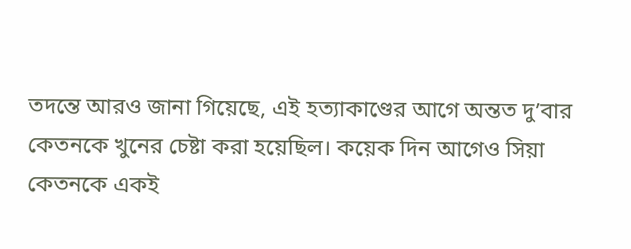তদন্তে আরও জানা গিয়েছে, এই হত্যাকাণ্ডের আগে অন্তত দু’বার কেতনকে খুনের চেষ্টা করা হয়েছিল। কয়েক দিন আগেও সিয়া কেতনকে একই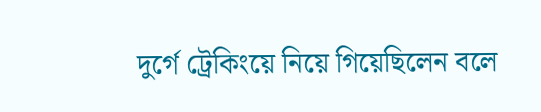দুর্গে ট্রেকিংয়ে নিয়ে গিয়েছিলেন বলে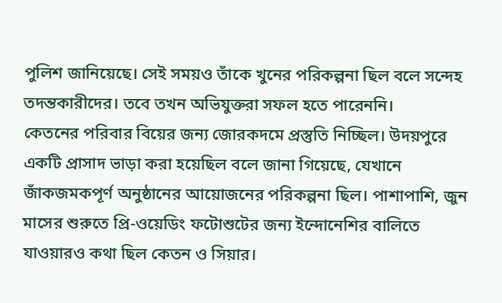পুলিশ জানিয়েছে। সেই সময়ও তাঁকে খুনের পরিকল্পনা ছিল বলে সন্দেহ তদন্তকারীদের। তবে তখন অভিযুক্তরা সফল হতে পারেননি।
কেতনের পরিবার বিয়ের জন্য জোরকদমে প্রস্তুতি নিচ্ছিল। উদয়পুরে একটি প্রাসাদ ভাড়া করা হয়েছিল বলে জানা গিয়েছে, যেখানে জাঁকজমকপূর্ণ অনুষ্ঠানের আয়োজনের পরিকল্পনা ছিল। পাশাপাশি, জুন মাসের শুরুতে প্রি-ওয়েডিং ফটোশুটের জন্য ইন্দোনেশির বালিতে যাওয়ারও কথা ছিল কেতন ও সিয়ার।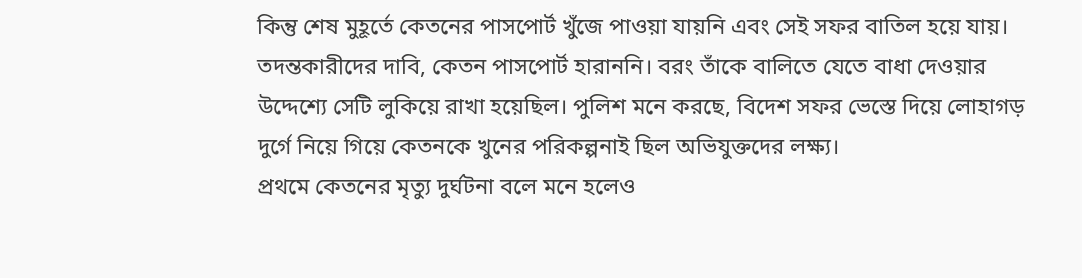কিন্তু শেষ মুহূর্তে কেতনের পাসপোর্ট খুঁজে পাওয়া যায়নি এবং সেই সফর বাতিল হয়ে যায়।
তদন্তকারীদের দাবি, কেতন পাসপোর্ট হারাননি। বরং তাঁকে বালিতে যেতে বাধা দেওয়ার উদ্দেশ্যে সেটি লুকিয়ে রাখা হয়েছিল। পুলিশ মনে করছে, বিদেশ সফর ভেস্তে দিয়ে লোহাগড় দুর্গে নিয়ে গিয়ে কেতনকে খুনের পরিকল্পনাই ছিল অভিযুক্তদের লক্ষ্য।
প্রথমে কেতনের মৃত্যু দুর্ঘটনা বলে মনে হলেও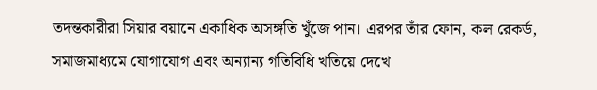তদন্তকারীরা সিয়ার বয়ানে একাধিক অসঙ্গতি খুঁজে পান। এরপর তাঁর ফোন, কল রেকর্ড, সমাজমাধ্যমে যোগাযোগ এবং অন্যান্য গতিবিধি খতিয়ে দেখে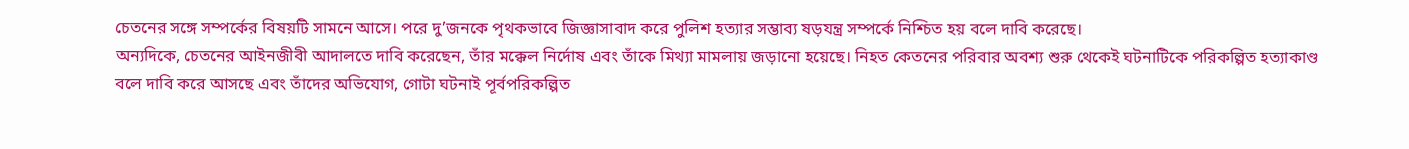চেতনের সঙ্গে সম্পর্কের বিষয়টি সামনে আসে। পরে দু’জনকে পৃথকভাবে জিজ্ঞাসাবাদ করে পুলিশ হত্যার সম্ভাব্য ষড়যন্ত্র সম্পর্কে নিশ্চিত হয় বলে দাবি করেছে।
অন্যদিকে, চেতনের আইনজীবী আদালতে দাবি করেছেন, তাঁর মক্কেল নির্দোষ এবং তাঁকে মিথ্যা মামলায় জড়ানো হয়েছে। নিহত কেতনের পরিবার অবশ্য শুরু থেকেই ঘটনাটিকে পরিকল্পিত হত্যাকাণ্ড বলে দাবি করে আসছে এবং তাঁদের অভিযোগ, গোটা ঘটনাই পূর্বপরিকল্পিত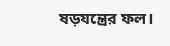ষড়যন্ত্রের ফল।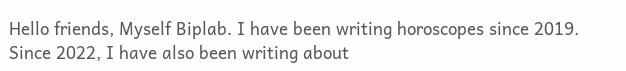Hello friends, Myself Biplab. I have been writing horoscopes since 2019. Since 2022, I have also been writing about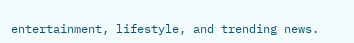entertainment, lifestyle, and trending news.